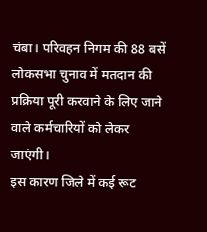चंबा। परिवहन निगम की 88 बसें लोकसभा चुनाव में मतदान की प्रक्रिया पूरी करवाने के लिए जाने वाले कर्मचारियों को लेकर जाएंगी।
इस कारण जिले में कई रूट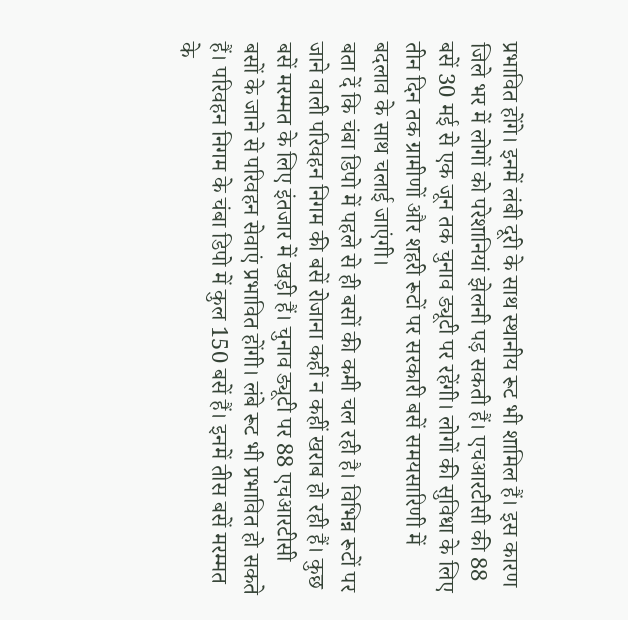प्रभावित होंगे। इनमें लंबी दूरी के साथ स्थानीय रूट भी शामिल हैं। इस कारण जिले भर में लोगों को परेशानियां झेलनी पड़ सकती हैं। एचआरटीसी की 88 बसें 30 मई से एक जून तक चुनाव ड्यूटी पर रहेंगी। लोगों की सुविधा के लिए तीन दिन तक ग्रामीणों और शहरी रूटों पर सरकारी बसें समयसारिणी में बदलाव के साथ चलाई जाएंगी।
बता दें कि चंबा डिपो में पहले से ही बसों की कमी चल रही है। विभिन्न रूटों पर जाने वाली परिवहन निगम की बसें रोजाना कहीं न कहीं खराब हो रही हैं। कुछ बसें मरम्मत के लिए इंतजार में खड़ी हैं। चुनाव ड्यूटी पर 88 एचआरटीसी बसों के जाने से परिवहन सेवाएं प्रभावित होंगी। लंबे रूट भी प्रभावित हो सकते हैं। परिवहन निगम के चंबा डिपो में कुल 150 बसें हैं। इनमें तीस बसें मरम्मत के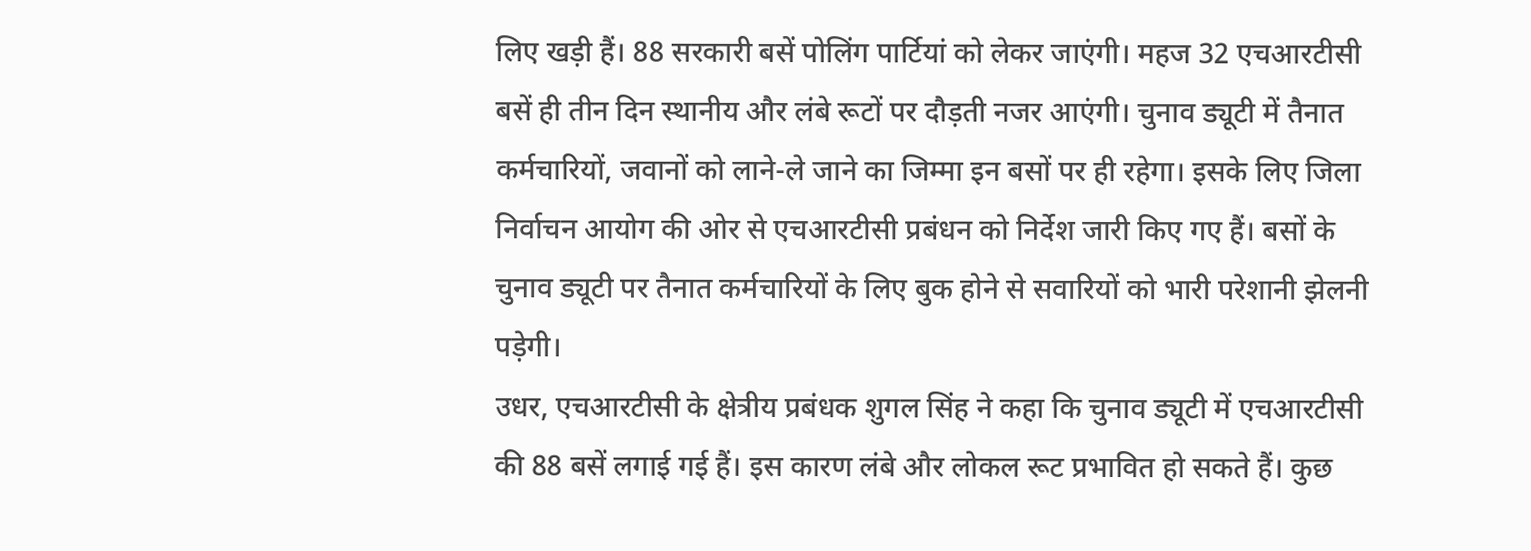लिए खड़ी हैं। 88 सरकारी बसें पोलिंग पार्टियां को लेकर जाएंगी। महज 32 एचआरटीसी बसें ही तीन दिन स्थानीय और लंबे रूटों पर दौड़ती नजर आएंगी। चुनाव ड्यूटी में तैनात कर्मचारियों, जवानों को लाने-ले जाने का जिम्मा इन बसों पर ही रहेगा। इसके लिए जिला निर्वाचन आयोग की ओर से एचआरटीसी प्रबंधन को निर्देश जारी किए गए हैं। बसों के चुनाव ड्यूटी पर तैनात कर्मचारियों के लिए बुक होने से सवारियों को भारी परेशानी झेलनी पड़ेगी।
उधर, एचआरटीसी के क्षेत्रीय प्रबंधक शुगल सिंह ने कहा कि चुनाव ड्यूटी में एचआरटीसी की 88 बसें लगाई गई हैं। इस कारण लंबे और लोकल रूट प्रभावित हो सकते हैं। कुछ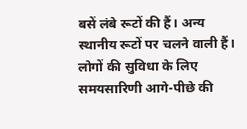बसें लंबे रूटों की हैं। अन्य स्थानीय रूटों पर चलने वाली हैं। लोगों की सुविधा के लिए समयसारिणी आगे-पीछे की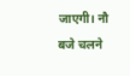जाएगी। नौ बजे चलने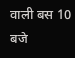वाली बस 10 बजे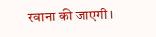रवाना की जाएगी।